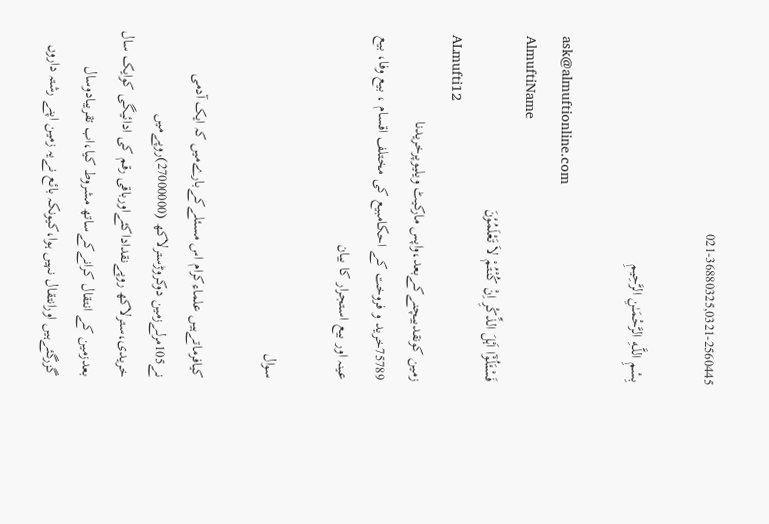021-36880325,0321-2560445

بِسْمِ اللَّـهِ الرَّحْمَـٰنِ الرَّحِيمِ

ask@almuftionline.com
AlmuftiName
فَسْئَلُوْٓا اَہْلَ الذِّکْرِ اِنْ کُنْتُمْ لاَ تَعْلَمُوْنَ
ALmufti12
زمین کونقدبیچنےکےبعد،واپس مارکیٹ ویلیوپرخریدنا
75789خرید و فروخت کے احکامبیع کی مختلف اقسام ، بیع وفا، بیع عینہ اور بیع استجرار کا بیان

سوال

کیافرماتےہیں علماءکرام اس مسئلےکےبارےمیں کہ ایک آدمی نے105مرلےزمین دوکروڑسترلاکھ (27000000)روپےمیں خریدی،سترلاکھ روپےنقداداکئےاورباقی رقم کی ادائیگی کوایک سال بعدزمین کے انتقال کرانےکےساتھ مشروط کیا،اب تقریبادوسال گزرگئےہیں اورانتقال نہیں ہوا،کیونکہ بائع نےیہ زمین اپنے رشتہ داروں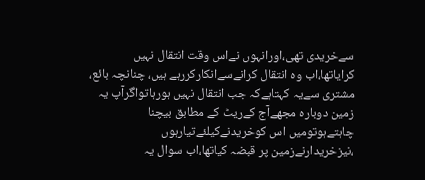سےخریدی تھی،اورانہوں نےاس وقت انتقال نہیں کرایاتھا،اب وہ انتقال کرانےسےانکارکررہے ہیں، چنانچہ بائع، مشتری سےیہ کہتاہےکہ جب انتقال نہیں ہورہاتواگرآپ یہ زمین دوبارہ مجھےآج کےریٹ کے مطابق بیچنا چاہتےہوتومیں اس کوخریدنےکیلئےتیارہوں ،نیزخریدارنےزمین پر قبضہ کیاتھا،اب سوال یہ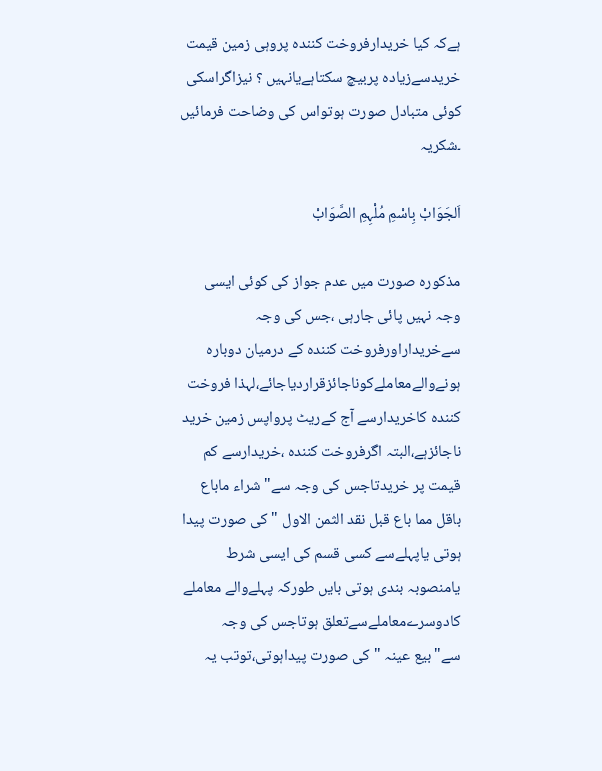ہےکہ کیا خریدارفروخت کنندہ پروہی زمین قیمت خریدسےزیادہ پربیچ سکتاہےیانہیں ؟ نیزاگراسکی کوئی متبادل صورت ہوتواس کی وضاحت فرمائیں ۔شکریہ

اَلجَوَابْ بِاسْمِ مُلْہِمِ الصَّوَابْ

مذکورہ صورت میں عدم جواز کی کوئی ایسی وجہ نہیں پائی جارہی ،جس کی وجہ سےخریداراورفروخت کنندہ کے درمیان دوبارہ ہونےوالےمعاملےکوناجائزقراردیاجائے،لہذا فروخت کنندہ کاخریدارسے آج کےریٹ پرواپس زمین خرید ناجائزہے،البتہ اگرفروخت کنندہ ،خریدارسے کم قیمت پر خریدتاجس کی وجہ سے"شراء ماباع باقل مما باع قبل نقد الثمن الاول " کی صورت پیدا ہوتی یاپہلےسے کسی قسم کی ایسی شرط یامنصوبہ بندی ہوتی بایں طورکہ پہلےوالے معاملے کادوسرےمعاملےسےتعلق ہوتاجس کی وجہ سے"بیع عینہ "کی صورت پیداہوتی،توتب یہ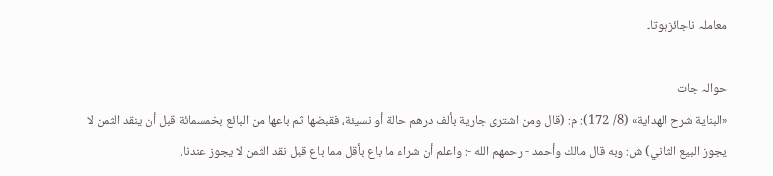معاملہ ناجائزہوتا۔

حوالہ جات
«البناية شرح الهداية» (8/ 172): م: (قال ومن اشترى جارية بألف درهم حالة أو نسيئة، فقبضها ثم باعها من البائع بخمسمائة قبل أن ينقد الثمن لا يجوز البيع الثاني) ش: وبه قال مالك وأحمد - رحمهم الله -: واعلم أن ‌شراء ‌ما ‌باع ‌بأقل مما باع قبل نقد الثمن لا يجوز عندنا.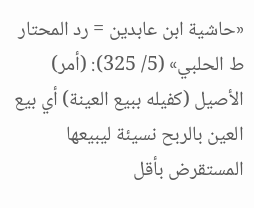«حاشية ابن عابدين = رد المحتار ط الحلبي» (5/ 325): (أمر) الأصيل (كفيله ببيع العينة) أي بيع العين بالربح نسيئة ليبيعها المستقرض بأقل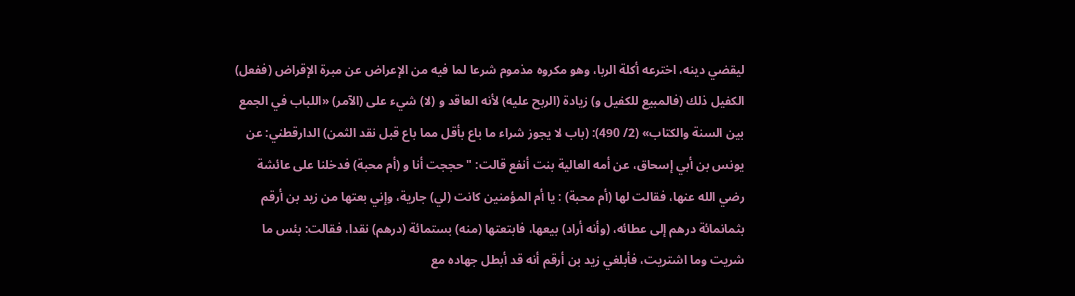ليقضي دينه، اخترعه أكلة الربا، وهو مكروه مذموم شرعا لما فيه من الإعراض عن مبرة الإقراض (ففعل) الكفيل ذلك (فالمبيع للكفيل و) زيادة (الربح عليه) لأنه العاقد و (لا) شيء على (الآمر) «اللباب في الجمع بين السنة والكتاب» (2/ 490): (باب لا يجوز ‌شراء ‌ما ‌باع ‌بأقل مما باع قبل نقد الثمن) الدارقطني: عن يونس بن أبي إسحاق، عن أمه العالية بنت أنفع قالت: " حججت أنا و (أم محبة) فدخلنا على عائشة رضي الله عنها، فقالت لها (أم محبة) : يا أم المؤمنين كانت (لي) جارية، وإني بعتها من زيد بن أرقم بثمانمائة درهم إلى عطائه، (وأنه أراد) بيعها، فابتعتها (منه) بستمائة (درهم) نقدا، فقالت: بئس ما شريت وما اشتريت، فأبلغي زيد بن أرقم أنه قد أبطل جهاده مع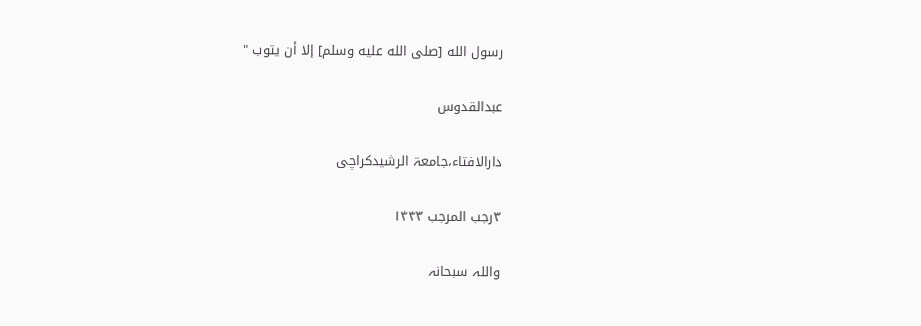رسول الله [صلى الله عليه وسلم] إلا أن يتوب "

عبدالقدوس

دارالافتاء،جامعۃ الرشیدکراچی

۳رجب المرجب ۱۴۴۳

واللہ سبحانہ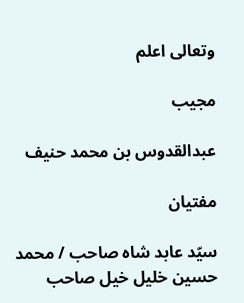وتعالی اعلم

مجیب

عبدالقدوس بن محمد حنیف

مفتیان

سیّد عابد شاہ صاحب / محمد حسین خلیل خیل صاحب